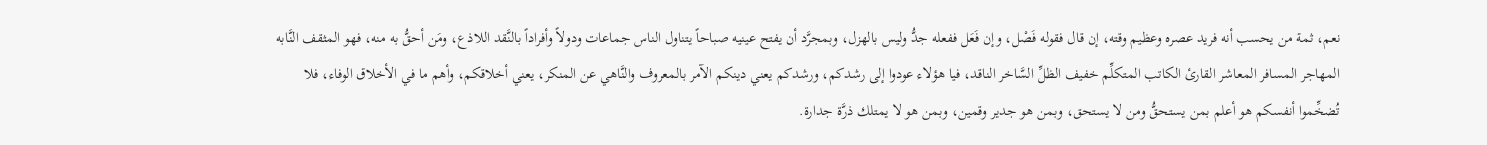نعم، ثمة من يحسب أنه فريد عصره وعظيم وقته، إن قال فقوله فَصْل، وإن فَعَل ففعله جدُّ وليس بالهزل، وبمجرَّد أن يفتح عينيه صباحاً يتناول الناس جماعات ودولاً وأفراداً بالنَّقد اللاذع، ومَن أحقُّ به منه، فهو المثقف النَّابه المهاجر المسافر المعاشر القارئ الكاتب المتكلِّم خفيف الظلِّ السَّاخر الناقد، فيا هؤلاء عودوا إلى رشدكم، ورشدكم يعني دينكم الآمر بالمعروف والنَّاهي عن المنكر، يعني أخلاقكم، وأهم ما في الأخلاق الوفاء، فلا تُضخِّموا أنفسكم هو أعلم بمن يستحقُّ ومن لا يستحق، وبمن هو جدير وقمين، وبمن هو لا يمتلك ذرَّة جدارة.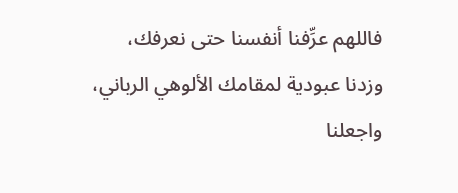فاللهم عرِّفنا أنفسنا حتى نعرفك، وزدنا عبودية لمقامك الألوهي الرباني، واجعلنا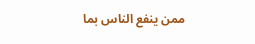ممن ينفع الناس بما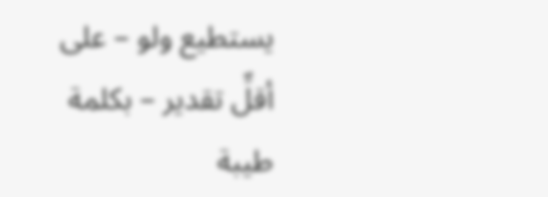يستطيع ولو – على أقلِّ تقدير – بكلمة طيبة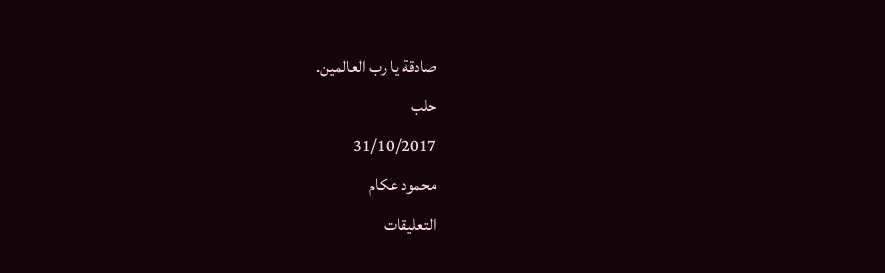صادقة يا رب العالمين.
حلب
31/10/2017
محمود عكام
التعليقات